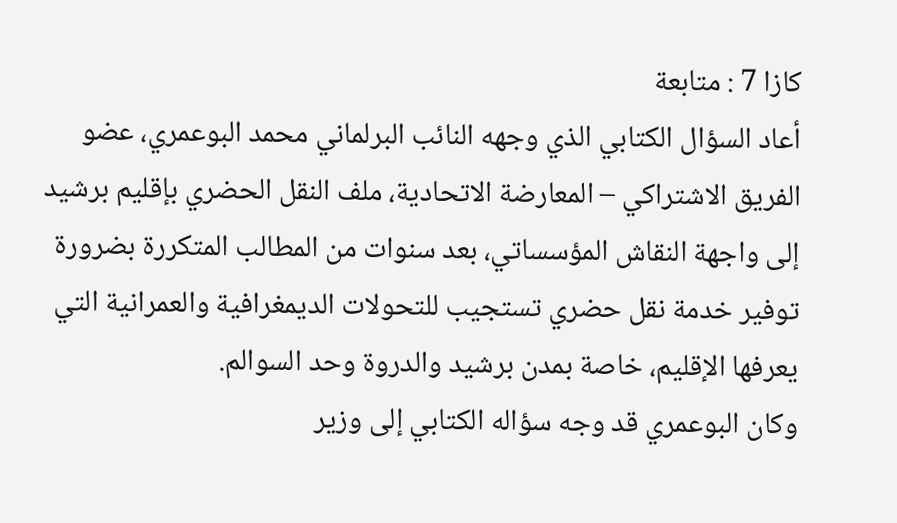كازا 7 : متابعة
أعاد السؤال الكتابي الذي وجهه النائب البرلماني محمد البوعمري، عضو الفريق الاشتراكي – المعارضة الاتحادية، ملف النقل الحضري بإقليم برشيد إلى واجهة النقاش المؤسساتي، بعد سنوات من المطالب المتكررة بضرورة توفير خدمة نقل حضري تستجيب للتحولات الديمغرافية والعمرانية التي يعرفها الإقليم، خاصة بمدن برشيد والدروة وحد السوالم.
وكان البوعمري قد وجه سؤاله الكتابي إلى وزير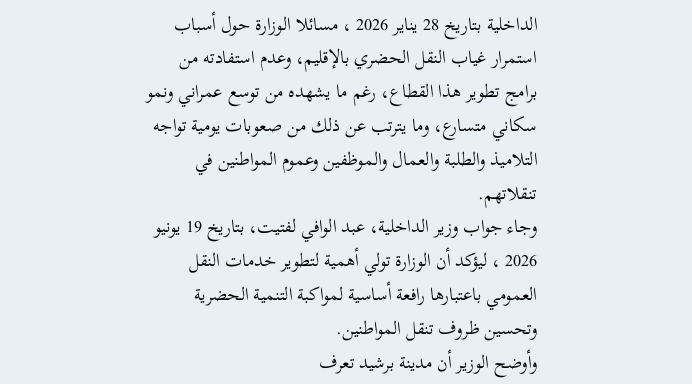الداخلية بتاريخ 28 يناير 2026 ، مسائلا الوزارة حول أسباب استمرار غياب النقل الحضري بالإقليم، وعدم استفادته من برامج تطوير هذا القطاع، رغم ما يشهده من توسع عمراني ونمو سكاني متسارع، وما يترتب عن ذلك من صعوبات يومية تواجه التلاميذ والطلبة والعمال والموظفين وعموم المواطنين في تنقلاتهم.
وجاء جواب وزير الداخلية، عبد الوافي لفتيت، بتاريخ 19 يونيو 2026 ، ليؤكد أن الوزارة تولي أهمية لتطوير خدمات النقل العمومي باعتبارها رافعة أساسية لمواكبة التنمية الحضرية وتحسين ظروف تنقل المواطنين.
وأوضح الوزير أن مدينة برشيد تعرف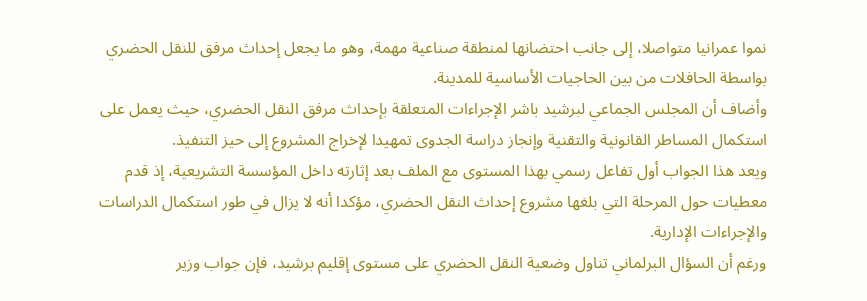نموا عمرانيا متواصلا، إلى جانب احتضانها لمنطقة صناعية مهمة، وهو ما يجعل إحداث مرفق للنقل الحضري بواسطة الحافلات من بين الحاجيات الأساسية للمدينة.
وأضاف أن المجلس الجماعي لبرشيد باشر الإجراءات المتعلقة بإحداث مرفق النقل الحضري، حيث يعمل على استكمال المساطر القانونية والتقنية وإنجاز دراسة الجدوى تمهيدا لإخراج المشروع إلى حيز التنفيذ.
ويعد هذا الجواب أول تفاعل رسمي بهذا المستوى مع الملف بعد إثارته داخل المؤسسة التشريعية، إذ قدم معطيات حول المرحلة التي بلغها مشروع إحداث النقل الحضري، مؤكدا أنه لا يزال في طور استكمال الدراسات والإجراءات الإدارية.
ورغم أن السؤال البرلماني تناول وضعية النقل الحضري على مستوى إقليم برشيد، فإن جواب وزير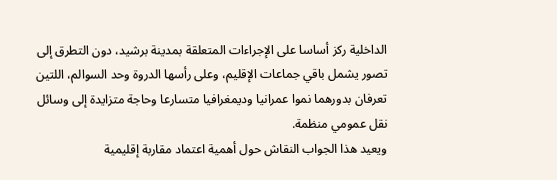الداخلية ركز أساسا على الإجراءات المتعلقة بمدينة برشيد، دون التطرق إلى تصور يشمل باقي جماعات الإقليم، وعلى رأسها الدروة وحد السوالم، اللتين تعرفان بدورهما نموا عمرانيا وديمغرافيا متسارعا وحاجة متزايدة إلى وسائل نقل عمومي منظمة.
ويعيد هذا الجواب النقاش حول أهمية اعتماد مقاربة إقليمية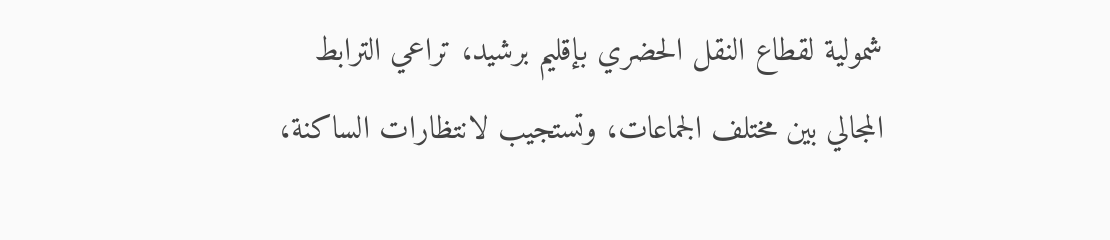شمولية لقطاع النقل الحضري بإقليم برشيد، تراعي الترابط المجالي بين مختلف الجماعات، وتستجيب لانتظارات الساكنة،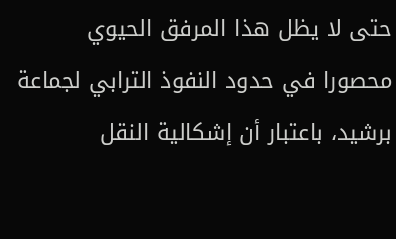حتى لا يظل هذا المرفق الحيوي محصورا في حدود النفوذ الترابي لجماعة برشيد، باعتبار أن إشكالية النقل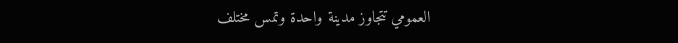العمومي تتجاوز مدينة واحدة وتمس مختلف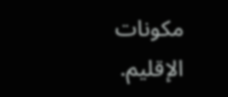مكونات الإقليم.